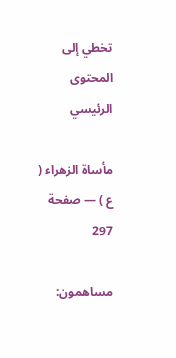تخطي إلى المحتوى الرئيسي

مأساة الزهراء ( ع ) — صفحة 297

مساهمون: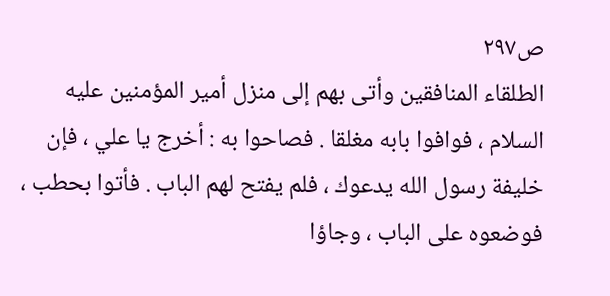ص٢٩٧
الطلقاء المنافقين وأتى بهم إلى منزل أمير المؤمنين عليه السلام ، فوافوا بابه مغلقا . فصاحوا به : أخرج يا علي ، فإن خليفة رسول الله يدعوك ، فلم يفتح لهم الباب . فأتوا بحطب ، فوضعوه على الباب ، وجاؤا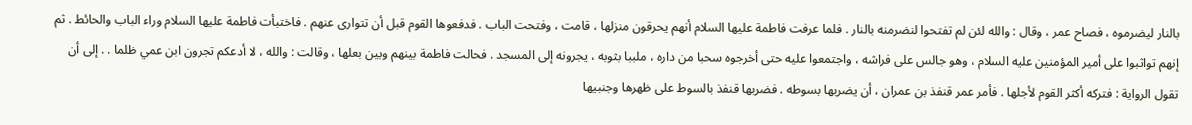بالنار ليضرموه ، فصاح عمر ، وقال : والله لئن لم تفتحوا لنضرمنه بالنار . فلما عرفت فاطمة عليها السلام أنهم يحرقون منزلها ، قامت ، وفتحت الباب . فدفعوها القوم قبل أن تتوارى عنهم . فاختبأت فاطمة عليها السلام وراء الباب والحائط . ثم إنهم تواثبوا على أمير المؤمنين عليه السلام ، وهو جالس على فراشه ، واجتمعوا عليه حتى أخرجوه سحبا من داره ، ملببا بثوبه ، يجرونه إلى المسجد . فحالت فاطمة بينهم وبين بعلها ، وقالت : والله ، لا أدعكم تجرون ابن عمي ظلما . . إلى أن تقول الرواية : فتركه أكثر القوم لأجلها . فأمر عمر قنفذ بن عمران ، أن يضربها بسوطه . فضربها قنفذ بالسوط على ظهرها وجنبيها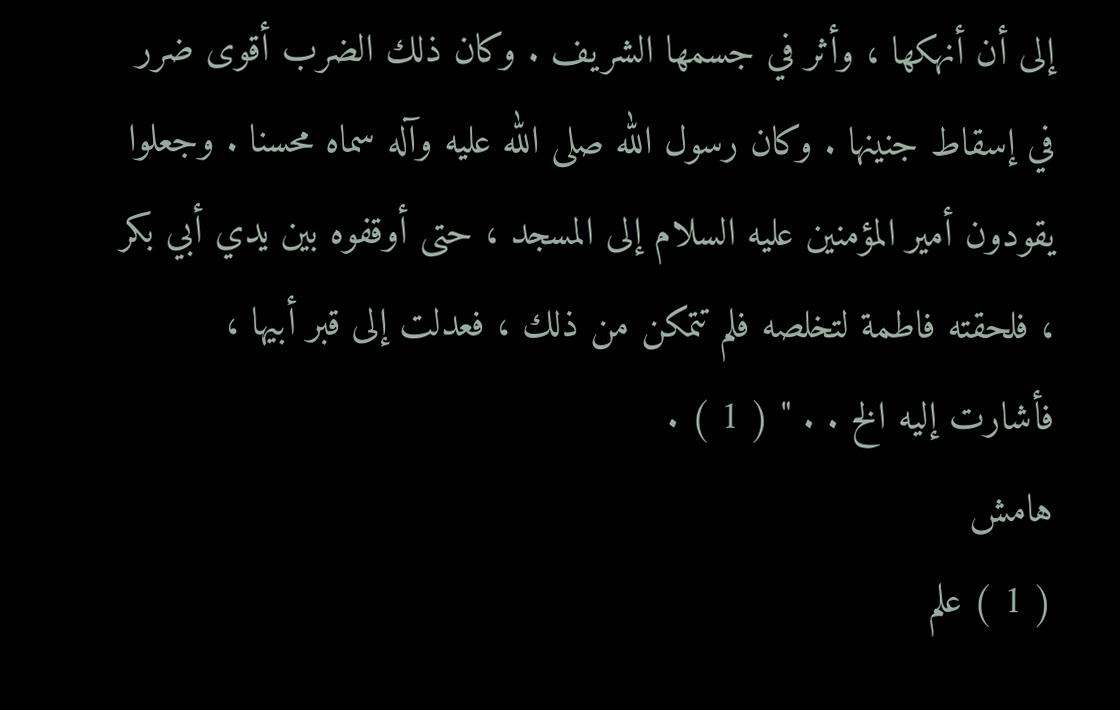إلى أن أنهكها ، وأثر في جسمها الشريف . وكان ذلك الضرب أقوى ضرر في إسقاط جنينها . وكان رسول الله صلى الله عليه وآله سماه محسنا . وجعلوا يقودون أمير المؤمنين عليه السلام إلى المسجد ، حتى أوقفوه بين يدي أبي بكر ، فلحقته فاطمة لتخلصه فلم تتمكن من ذلك ، فعدلت إلى قبر أبيها ، فأشارت إليه الخ . . " ( 1 ) .
هامش
( 1 ) علم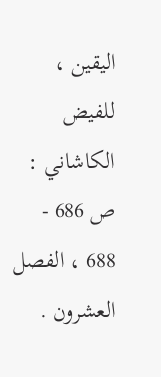اليقين ، للفيض الكاشاني : ص 686 - 688 ، الفصل العشرون .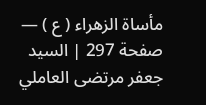مأساة الزهراء ( ع ) — صفحة 297 | السيد جعفر مرتضى العاملي